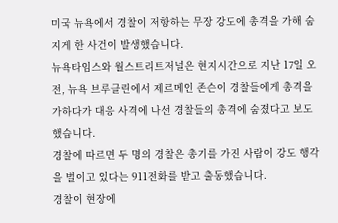미국 뉴욕에서 경찰이 저항하는 무장 강도에 총격을 가해 숨지게 한 사건이 발생했습니다.
뉴욕타임스와 월스트리트저널은 현지시간으로 지난 17일 오전, 뉴욕 브루클린에서 제르메인 존슨이 경찰들에게 총격을 가하다가 대응 사격에 나선 경찰들의 총격에 숨졌다고 보도했습니다.
경찰에 따르면 두 명의 경찰은 총기를 가진 사람이 강도 행각을 벌이고 있다는 911전화를 받고 출동했습니다.
경찰이 현장에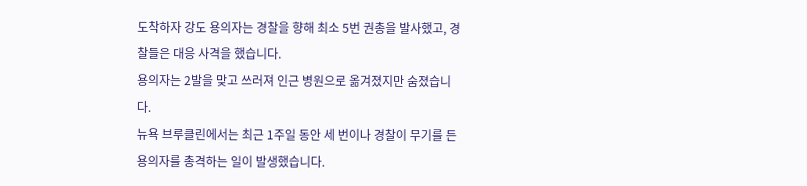도착하자 강도 용의자는 경찰을 향해 최소 5번 권총을 발사했고, 경찰들은 대응 사격을 했습니다.
용의자는 2발을 맞고 쓰러져 인근 병원으로 옮겨졌지만 숨졌습니다.
뉴욕 브루클린에서는 최근 1주일 동안 세 번이나 경찰이 무기를 든 용의자를 총격하는 일이 발생했습니다.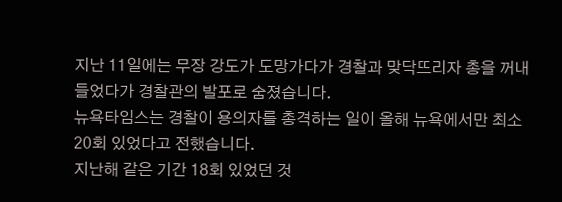지난 11일에는 무장 강도가 도망가다가 경찰과 맞닥뜨리자 총을 꺼내 들었다가 경찰관의 발포로 숨졌습니다.
뉴욕타임스는 경찰이 용의자를 총격하는 일이 올해 뉴욕에서만 최소 20회 있었다고 전했습니다.
지난해 같은 기간 18회 있었던 것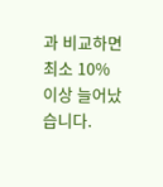과 비교하면 최소 10% 이상 늘어났습니다.